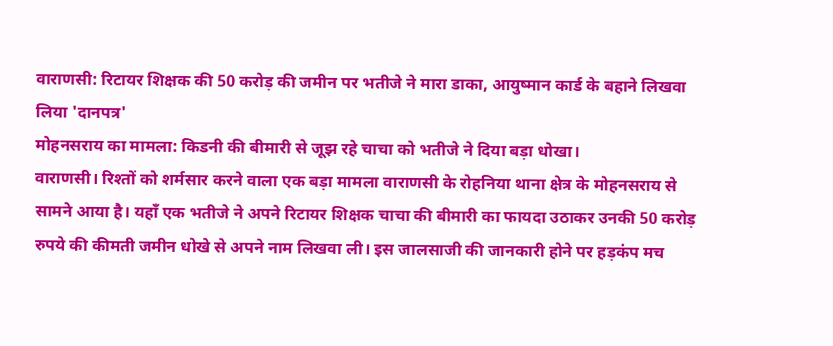वाराणसी: रिटायर शिक्षक की 50 करोड़ की जमीन पर भतीजे ने मारा डाका, आयुष्मान कार्ड के बहाने लिखवा लिया 'दानपत्र'
मोहनसराय का मामला: किडनी की बीमारी से जूझ रहे चाचा को भतीजे ने दिया बड़ा धोखा।
वाराणसी। रिश्तों को शर्मसार करने वाला एक बड़ा मामला वाराणसी के रोहनिया थाना क्षेत्र के मोहनसराय से सामने आया है। यहाँ एक भतीजे ने अपने रिटायर शिक्षक चाचा की बीमारी का फायदा उठाकर उनकी 50 करोड़ रुपये की कीमती जमीन धोखे से अपने नाम लिखवा ली। इस जालसाजी की जानकारी होने पर हड़कंप मच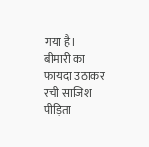गया है।
बीमारी का फायदा उठाकर रची साजिश
पीड़िता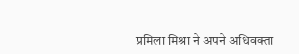प्रमिला मिश्रा ने अपने अधिवक्ता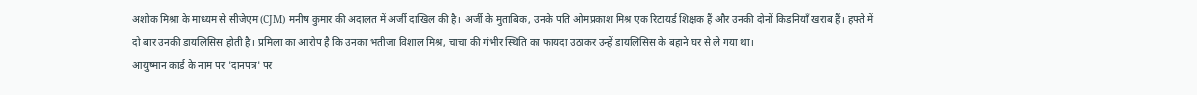अशोक मिश्रा के माध्यम से सीजेएम (CJM) मनीष कुमार की अदालत में अर्जी दाखिल की है। अर्जी के मुताबिक, उनके पति ओमप्रकाश मिश्र एक रिटायर्ड शिक्षक हैं और उनकी दोनों किडनियाँ खराब हैं। हफ्ते में दो बार उनकी डायलिसिस होती है। प्रमिला का आरोप है कि उनका भतीजा विशाल मिश्र, चाचा की गंभीर स्थिति का फायदा उठाकर उन्हें डायलिसिस के बहाने घर से ले गया था।
आयुष्मान कार्ड के नाम पर 'दानपत्र' पर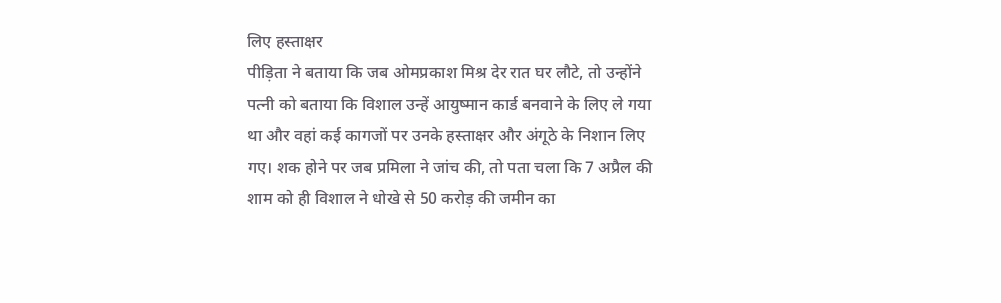लिए हस्ताक्षर
पीड़िता ने बताया कि जब ओमप्रकाश मिश्र देर रात घर लौटे, तो उन्होंने पत्नी को बताया कि विशाल उन्हें आयुष्मान कार्ड बनवाने के लिए ले गया था और वहां कई कागजों पर उनके हस्ताक्षर और अंगूठे के निशान लिए गए। शक होने पर जब प्रमिला ने जांच की, तो पता चला कि 7 अप्रैल की शाम को ही विशाल ने धोखे से 50 करोड़ की जमीन का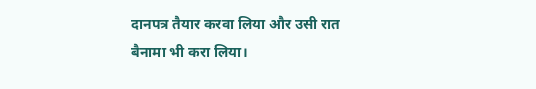दानपत्र तैयार करवा लिया और उसी रात बैनामा भी करा लिया।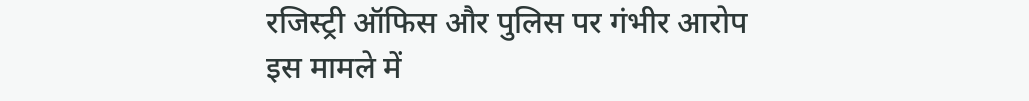रजिस्ट्री ऑफिस और पुलिस पर गंभीर आरोप
इस मामले में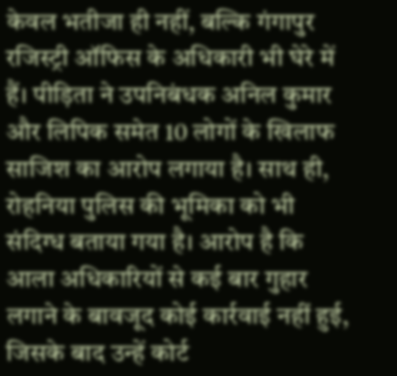केवल भतीजा ही नहीं, बल्कि गंगापुर रजिस्ट्री ऑफिस के अधिकारी भी घेरे में हैं। पीड़िता ने उपनिबंधक अनिल कुमार और लिपिक समेत 10 लोगों के खिलाफ साजिश का आरोप लगाया है। साथ ही, रोहनिया पुलिस की भूमिका को भी संदिग्ध बताया गया है। आरोप है कि आला अधिकारियों से कई बार गुहार लगाने के बावजूद कोई कार्रवाई नहीं हुई, जिसके बाद उन्हें कोर्ट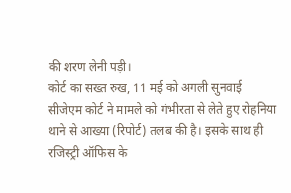की शरण लेनी पड़ी।
कोर्ट का सख्त रुख, 11 मई को अगली सुनवाई
सीजेएम कोर्ट ने मामले को गंभीरता से लेते हुए रोहनिया थाने से आख्या (रिपोर्ट) तलब की है। इसके साथ ही रजिस्ट्री ऑफिस के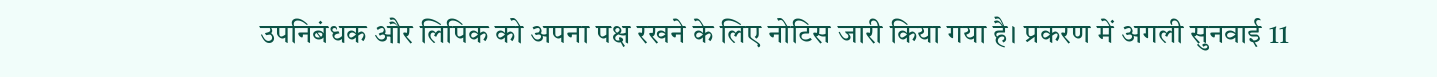उपनिबंधक और लिपिक को अपना पक्ष रखने के लिए नोटिस जारी किया गया है। प्रकरण में अगली सुनवाई 11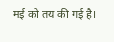मई को तय की गई है।